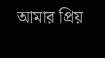আমার প্রিয়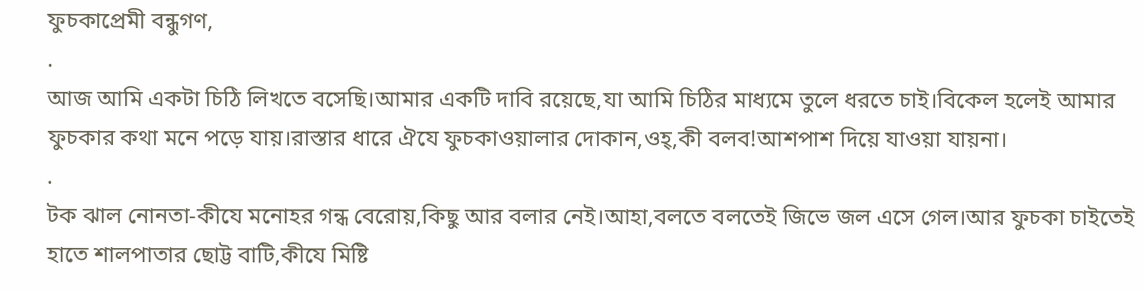ফুচকাপ্রেমী বন্ধুগণ,
.
আজ আমি একটা চিঠি লিখতে বসেছি।আমার একটি দাবি রয়েছে,যা আমি চিঠির মাধ্যমে তুলে ধরতে চাই।বিকেল হলেই আমার ফুচকার কথা মনে পড়ে যায়।রাস্তার ধারে ঐযে ফুচকাওয়ালার দোকান,ওহ্,কী বলব!আশপাশ দিয়ে যাওয়া যায়না।
.
টক ঝাল নোনতা-কীযে মনোহর গন্ধ বেরোয়,কিছু আর বলার নেই।আহা,বলতে বলতেই জিভে জল এসে গেল।আর ফুচকা চাইতেই হাতে শালপাতার ছোট্ট বাটি,কীযে মিষ্টি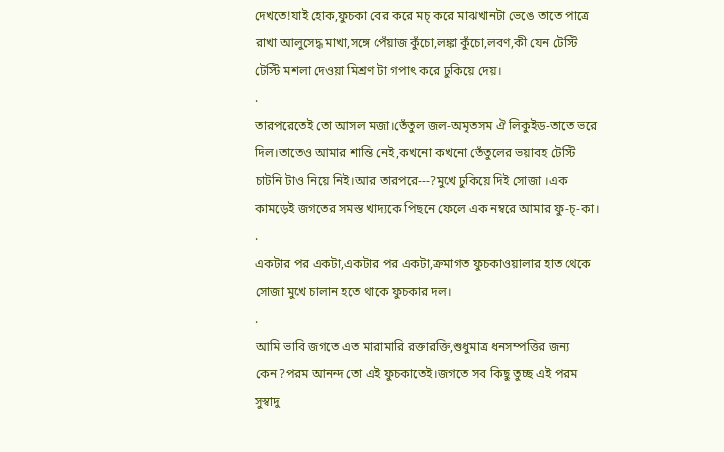দেখতে!যাই হোক,ফুচকা বের করে মচ্ করে মাঝখানটা ভেঙে তাতে পাত্রে রাখা আলুসেদ্ধ মাখা,সঙ্গে পেঁয়াজ কুঁচো,লঙ্কা কুঁচো,লবণ,কী যেন টেস্টি টেস্টি মশলা দেওয়া মিশ্রণ টা গপাৎ করে ঢুকিয়ে দেয়।
.
তারপরেতেই তো আসল মজা।তেঁতুল জল-অমৃতসম ঐ লিকুইড-তাতে ভরে দিল।তাতেও আমার শান্তি নেই,কখনো কখনো তেঁতুলের ভয়াবহ টেস্টি চাটনি টাও নিয়ে নিই।আর তারপরে---?মুখে ঢুকিয়ে দিই সোজা ।এক কামড়েই জগতের সমস্ত খাদ্যকে পিছনে ফেলে এক নম্বরে আমার ফু-চ্-কা।
.
একটার পর একটা,একটার পর একটা,ক্রমাগত ফুচকাওয়ালার হাত থেকে সোজা মুখে চালান হতে থাকে ফুচকার দল।
.
আমি ভাবি জগতে এত মারামারি রক্তারক্তি,শুধুমাত্র ধনসম্পত্তির জন্য কেন?পরম আনন্দ তো এই ফুচকাতেই।জগতে সব কিছু তুচ্ছ এই পরম সুস্বাদু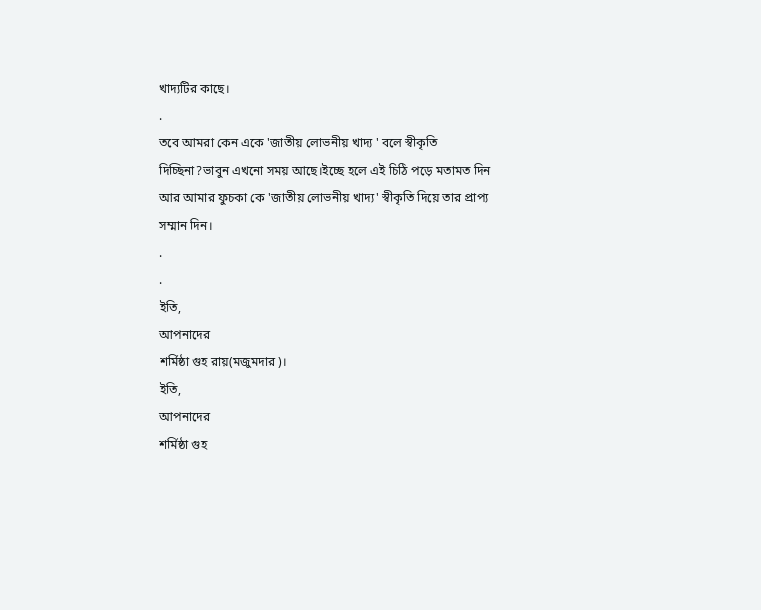খাদ্যটির কাছে।
.
তবে আমরা কেন একে 'জাতীয় লোভনীয় খাদ্য ' বলে স্বীকৃতি দিচ্ছিনা?ভাবুন এখনো সময় আছে।ইচ্ছে হলে এই চিঠি পড়ে মতামত দিন আর আমার ফুচকা কে 'জাতীয় লোভনীয় খাদ্য' স্বীকৃতি দিয়ে তার প্রাপ্য সম্মান দিন।
.
.
ইতি,
আপনাদের
শর্মিষ্ঠা গুহ রায়(মজুমদার)।
ইতি,
আপনাদের
শর্মিষ্ঠা গুহ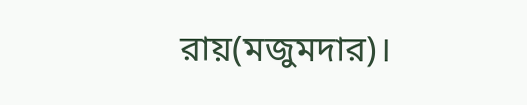রায়(মজুমদার)।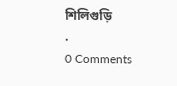শিলিগুড়ি
.
0 Comments